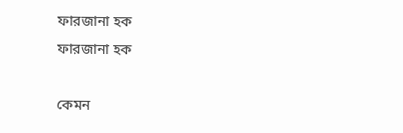ফারজানা হক
ফারজানা হক

কেমন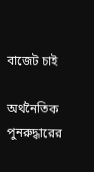বাজেট চাই

অর্থনৈতিক পুনরুদ্ধারের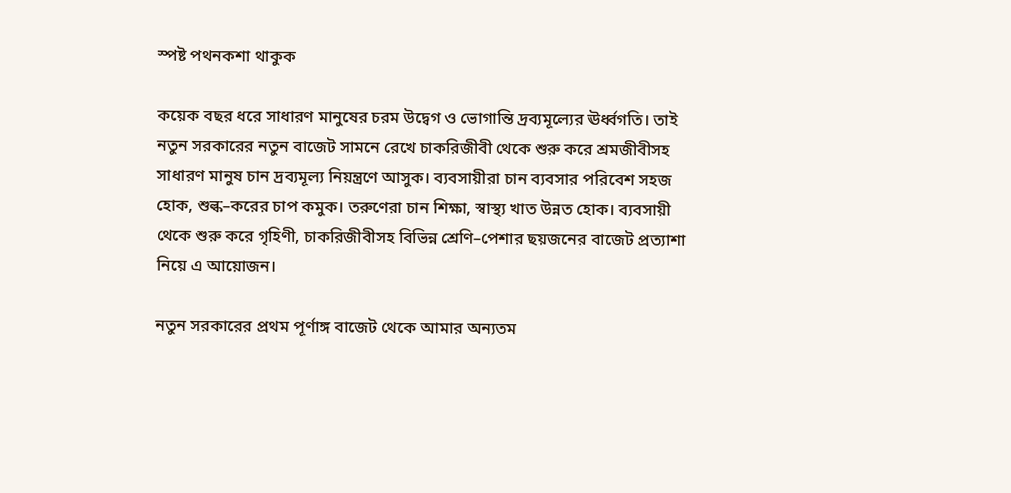স্পষ্ট পথনকশা থাকুক

কয়েক বছর ধরে সাধারণ মানুষের চরম উদ্বেগ ও ভোগান্তি দ্রব্যমূল্যের ঊর্ধ্বগতি। তাই নতুন সরকারের নতুন বাজেট সামনে রেখে চাকরিজীবী থেকে শুরু করে শ্রমজীবীসহ সাধারণ মানুষ চান দ্রব্যমূল্য নিয়ন্ত্রণে আসুক। ব্যবসায়ীরা চান ব্যবসার পরিবেশ সহজ হোক, শুল্ক–করের চাপ কমুক। তরুণেরা চান শিক্ষা, স্বাস্থ্য খাত উন্নত হোক। ব্যবসায়ী থেকে শুরু করে গৃহিণী, চাকরিজীবীসহ বিভিন্ন শ্রেণি–পেশার ছয়জনের বাজেট প্রত্যাশা নিয়ে এ আয়োজন।

নতুন সরকারের প্রথম পূর্ণাঙ্গ বাজেট থেকে আমার অন্যতম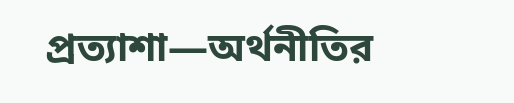প্রত্যাশা—অর্থনীতির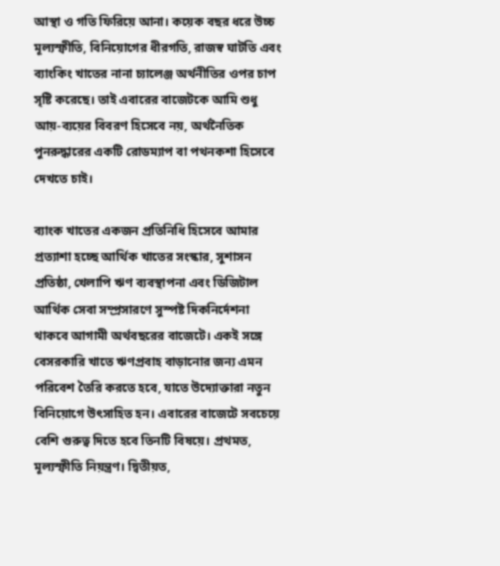আস্থা ও গতি ফিরিয়ে আনা। কয়েক বছর ধরে উচ্চ মূল্যস্ফীতি, বিনিয়োগের ধীরগতি, রাজস্ব ঘাটতি এবং ব্যাংকিং খাতের নানা চ্যালেঞ্জ অর্থনীতির ওপর চাপ সৃষ্টি করেছে। তাই এবারের বাজেটকে আমি শুধু আয়-ব্যয়ের বিবরণ হিসেবে নয়, অর্থনৈতিক পুনরুদ্ধারের একটি রোডম্যাপ বা পথনকশা হিসেবে দেখতে চাই।

ব্যাংক খাতের একজন প্রতিনিধি হিসেবে আমার প্রত্যাশা হচ্ছে আর্থিক খাতের সংস্কার, সুশাসন প্রতিষ্ঠা, খেলাপি ঋণ ব্যবস্থাপনা এবং ডিজিটাল আর্থিক সেবা সম্প্রসারণে সুস্পষ্ট দিকনির্দেশনা থাকবে আগামী অর্থবছরের বাজেটে। একই সঙ্গে বেসরকারি খাতে ঋণপ্রবাহ বাড়ানোর জন্য এমন পরিবেশ তৈরি করতে হবে, যাতে উদ্যোক্তারা নতুন বিনিয়োগে উৎসাহিত হন। এবারের বাজেটে সবচেয়ে বেশি গুরুত্ব দিতে হবে তিনটি বিষয়ে। প্রথমত, মূল্যস্ফীতি নিয়ন্ত্রণ। দ্বিতীয়ত,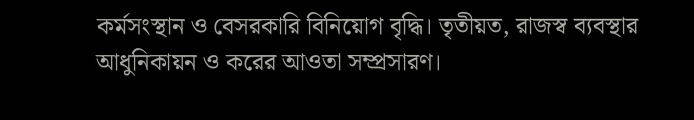কর্মসংস্থান ও বেসরকারি বিনিয়োগ বৃদ্ধি। তৃতীয়ত, রাজস্ব ব্যবস্থার আধুনিকায়ন ও করের আওতা সম্প্রসারণ।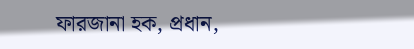ফারজানা হক, প্রধান,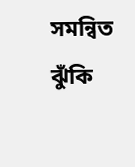সমন্বিত ঝুঁকি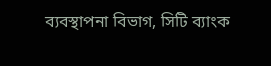ব্যবস্থাপনা বিভাগ, সিটি ব্যাংক